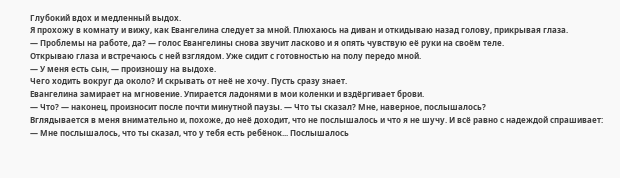Глубокий вдох и медленный выдох.
Я прохожу в комнату и вижу, как Евангелина следует за мной. Плюхаюсь на диван и откидываю назад голову, прикрывая глаза.
— Проблемы на работе, да? — голос Евангелины снова звучит ласково и я опять чувствую её руки на своём теле.
Открываю глаза и встречаюсь с ней взглядом. Уже сидит с готовностью на полу передо мной.
— У меня есть сын, — произношу на выдохе.
Чего ходить вокруг да около? И скрывать от неё не хочу. Пусть сразу знает.
Евангелина замирает на мгновение. Упирается ладонями в мои коленки и вздёргивает брови.
— Что? — наконец, произносит после почти минутной паузы. — Что ты сказал? Мне, наверное, послышалось?
Вглядывается в меня внимательно и, похоже, до неё доходит, что не послышалось и что я не шучу. И всё равно с надеждой спрашивает:
— Мне послышалось, что ты сказал, что у тебя есть ребёнок... Послышалось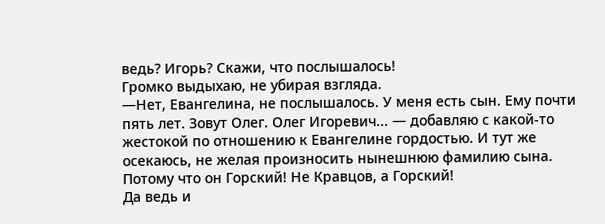ведь? Игорь? Скажи, что послышалось!
Громко выдыхаю, не убирая взгляда.
—Нет, Евангелина, не послышалось. У меня есть сын. Ему почти пять лет. Зовут Олег. Олег Игоревич... — добавляю с какой-то жестокой по отношению к Евангелине гордостью. И тут же осекаюсь, не желая произносить нынешнюю фамилию сына. Потому что он Горский! Не Кравцов, а Горский!
Да ведь и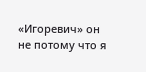«Игоревич» он не потому что я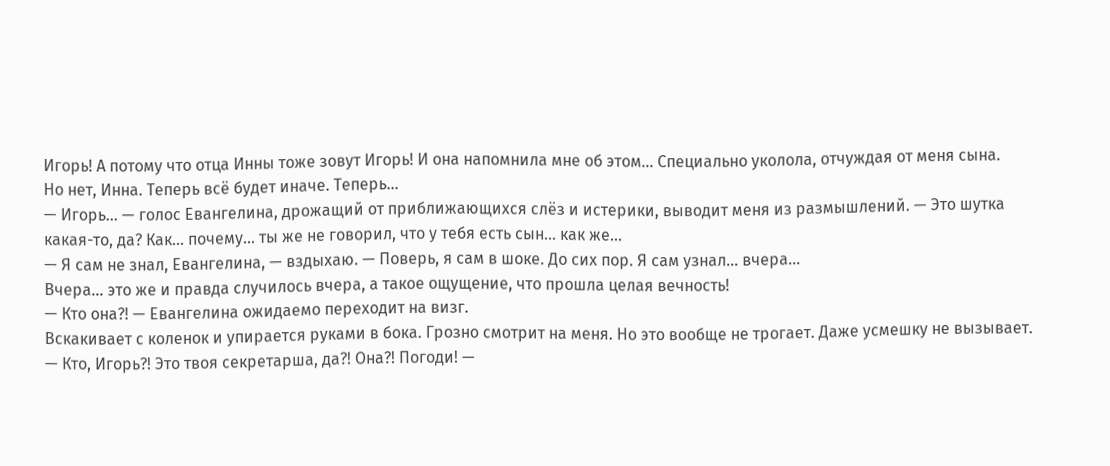Игорь! А потому что отца Инны тоже зовут Игорь! И она напомнила мне об этом... Специально уколола, отчуждая от меня сына.
Но нет, Инна. Теперь всё будет иначе. Теперь...
— Игорь... — голос Евангелина, дрожащий от приближающихся слёз и истерики, выводит меня из размышлений. — Это шутка какая-то, да? Как... почему... ты же не говорил, что у тебя есть сын... как же...
— Я сам не знал, Евангелина, — вздыхаю. — Поверь, я сам в шоке. До сих пор. Я сам узнал... вчера...
Вчера... это же и правда случилось вчера, а такое ощущение, что прошла целая вечность!
— Кто она?! — Евангелина ожидаемо переходит на визг.
Вскакивает с коленок и упирается руками в бока. Грозно смотрит на меня. Но это вообще не трогает. Даже усмешку не вызывает.
— Кто, Игорь?! Это твоя секретарша, да?! Она?! Погоди! —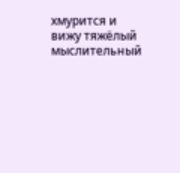хмурится и вижу тяжёлый мыслительный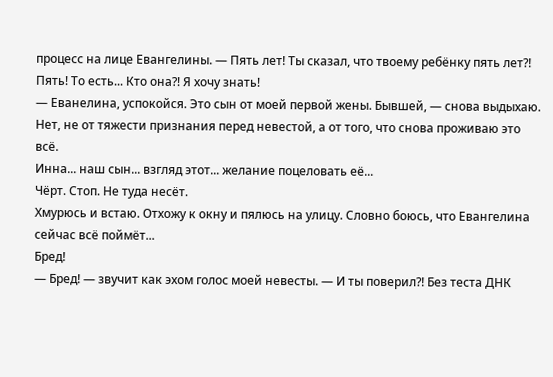процесс на лице Евангелины. — Пять лет! Ты сказал, что твоему ребёнку пять лет?! Пять! То есть... Кто она?! Я хочу знать!
— Еванелина, успокойся. Это сын от моей первой жены. Бывшей, — снова выдыхаю. Нет, не от тяжести признания перед невестой, а от того, что снова проживаю это всё.
Инна... наш сын... взгляд этот... желание поцеловать её...
Чёрт. Стоп. Не туда несёт.
Хмурюсь и встаю. Отхожу к окну и пялюсь на улицу. Словно боюсь, что Евангелина сейчас всё поймёт...
Бред!
— Бред! — звучит как эхом голос моей невесты. — И ты поверил?! Без теста ДНК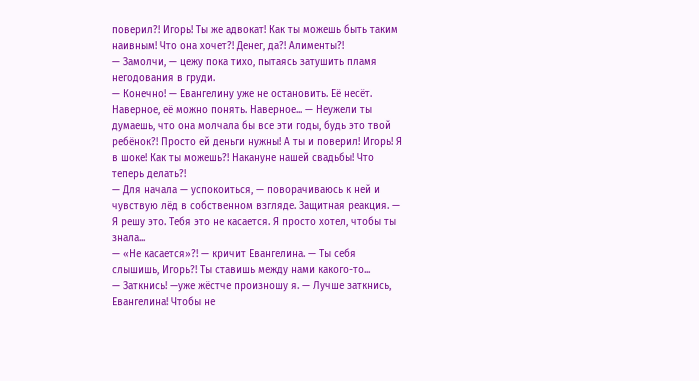поверил?! Игорь! Ты же адвокат! Как ты можешь быть таким наивным! Что она хочет?! Денег, да?! Алименты?!
— Замолчи, — цежу пока тихо, пытаясь затушить пламя негодования в груди.
— Конечно! — Евангелину уже не остановить. Её несёт. Наверное, её можно понять. Наверное... — Неужели ты думаешь, что она молчала бы все эти годы, будь это твой ребёнок?! Просто ей деньги нужны! А ты и поверил! Игорь! Я в шоке! Как ты можешь?! Накануне нашей свадьбы! Что теперь делать?!
— Для начала — успокоиться, — поворачиваюсь к ней и чувствую лёд в собственном взгляде. Защитная реакция. — Я решу это. Тебя это не касается. Я просто хотел, чтобы ты знала...
— «Не касается»?! — кричит Евангелина. — Ты себя слышишь, Игорь?! Ты ставишь между нами какого-то...
— Заткнись! —уже жёстче произношу я. — Лучше заткнись, Евангелина! Чтобы не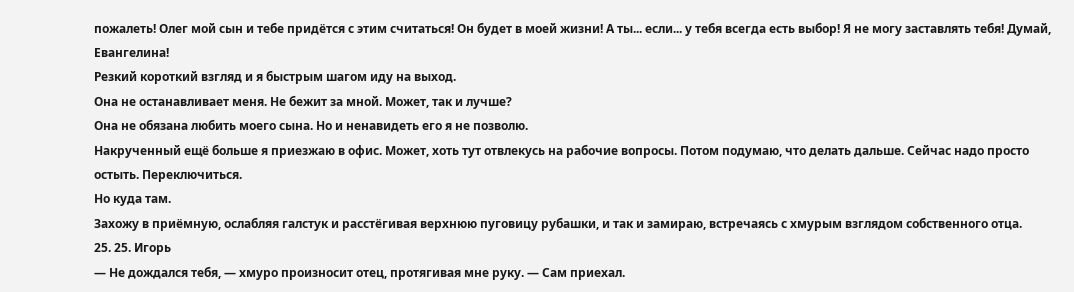пожалеть! Олег мой сын и тебе придётся с этим считаться! Он будет в моей жизни! А ты... если... у тебя всегда есть выбор! Я не могу заставлять тебя! Думай, Евангелина!
Резкий короткий взгляд и я быстрым шагом иду на выход.
Она не останавливает меня. Не бежит за мной. Может, так и лучше?
Она не обязана любить моего сына. Но и ненавидеть его я не позволю.
Накрученный ещё больше я приезжаю в офис. Может, хоть тут отвлекусь на рабочие вопросы. Потом подумаю, что делать дальше. Сейчас надо просто остыть. Переключиться.
Но куда там.
Захожу в приёмную, ослабляя галстук и расстёгивая верхнюю пуговицу рубашки, и так и замираю, встречаясь с хмурым взглядом собственного отца.
25. 25. Игорь
— Не дождался тебя, — хмуро произносит отец, протягивая мне руку. — Сам приехал.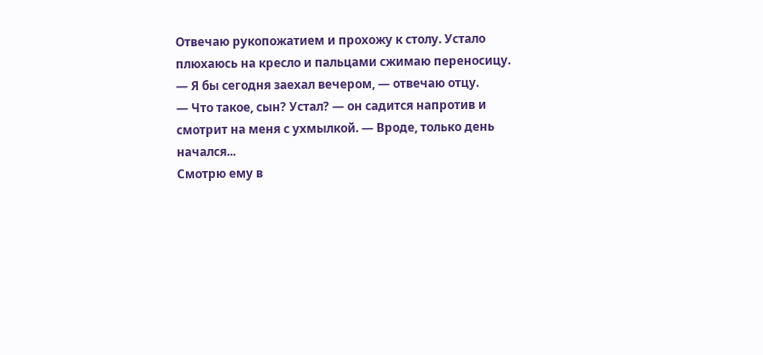Отвечаю рукопожатием и прохожу к столу. Устало плюхаюсь на кресло и пальцами сжимаю переносицу.
— Я бы сегодня заехал вечером, — отвечаю отцу.
— Что такое, сын? Устал? — он садится напротив и смотрит на меня с ухмылкой. — Вроде, только день начался...
Смотрю ему в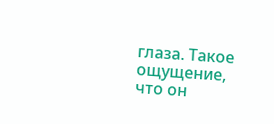глаза. Такое ощущение, что он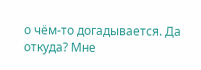о чём-то догадывается. Да откуда? Мне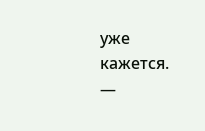уже кажется.
—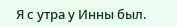Я с утра у Инны был.